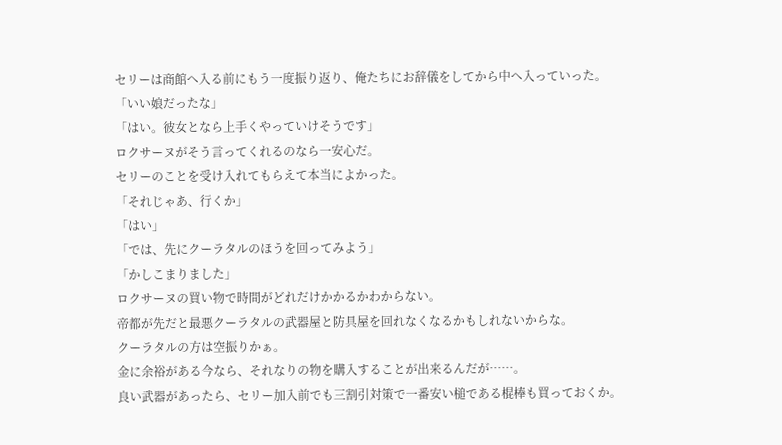セリーは商館へ入る前にもう一度振り返り、俺たちにお辞儀をしてから中へ入っていった。
「いい娘だったな」
「はい。彼女となら上手くやっていけそうです」
ロクサーヌがそう言ってくれるのなら一安心だ。
セリーのことを受け入れてもらえて本当によかった。
「それじゃあ、行くか」
「はい」
「では、先にクーラタルのほうを回ってみよう」
「かしこまりました」
ロクサーヌの買い物で時間がどれだけかかるかわからない。
帝都が先だと最悪クーラタルの武器屋と防具屋を回れなくなるかもしれないからな。
クーラタルの方は空振りかぁ。
金に余裕がある今なら、それなりの物を購入することが出来るんだが……。
良い武器があったら、セリー加入前でも三割引対策で一番安い槌である棍棒も買っておくか。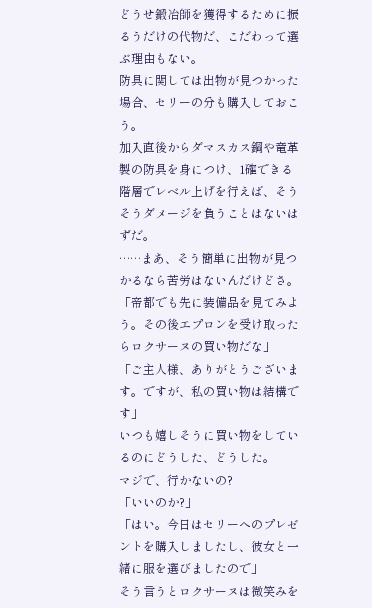どうせ鍛冶師を獲得するために振るうだけの代物だ、こだわって選ぶ理由もない。
防具に関しては出物が見つかった場合、セリーの分も購入しておこう。
加入直後からダマスカス鋼や竜革製の防具を身につけ、1確できる階層でレベル上げを行えば、そうそうダメージを負うことはないはずだ。
……まあ、そう簡単に出物が見つかるなら苦労はないんだけどさ。
「帝都でも先に装備品を見てみよう。その後エプロンを受け取ったらロクサーヌの買い物だな」
「ご主人様、ありがとうございます。ですが、私の買い物は結構です」
いつも嬉しそうに買い物をしているのにどうした、どうした。
マジで、行かないの?
「いいのか?」
「はい。今日はセリーへのプレゼントを購入しましたし、彼女と一緒に服を選びましたので」
そう言うとロクサーヌは微笑みを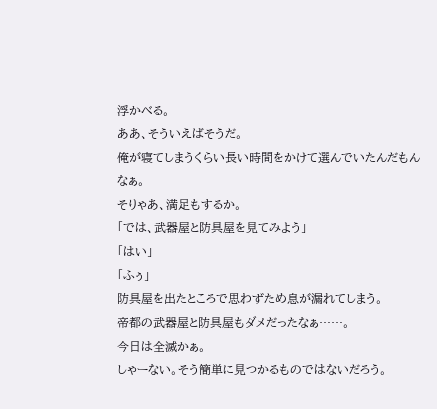浮かべる。
ああ、そういえばそうだ。
俺が寝てしまうくらい長い時間をかけて選んでいたんだもんなぁ。
そりゃあ、満足もするか。
「では、武器屋と防具屋を見てみよう」
「はい」
「ふぅ」
防具屋を出たところで思わずため息が漏れてしまう。
帝都の武器屋と防具屋もダメだったなぁ……。
今日は全滅かぁ。
しゃーない。そう簡単に見つかるものではないだろう。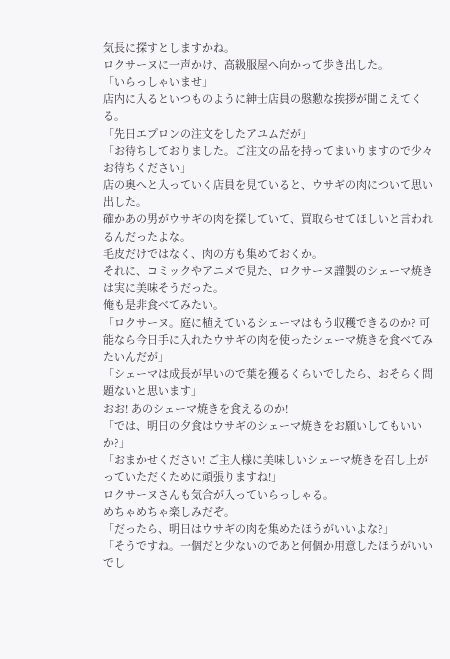気長に探すとしますかね。
ロクサーヌに一声かけ、高級服屋へ向かって歩き出した。
「いらっしゃいませ」
店内に入るといつものように紳士店員の慇懃な挨拶が聞こえてくる。
「先日エプロンの注文をしたアユムだが」
「お待ちしておりました。ご注文の品を持ってまいりますので少々お待ちください」
店の奥へと入っていく店員を見ていると、ウサギの肉について思い出した。
確かあの男がウサギの肉を探していて、買取らせてほしいと言われるんだったよな。
毛皮だけではなく、肉の方も集めておくか。
それに、コミックやアニメで見た、ロクサーヌ謹製のシェーマ焼きは実に美味そうだった。
俺も是非食べてみたい。
「ロクサーヌ。庭に植えているシェーマはもう収穫できるのか? 可能なら今日手に入れたウサギの肉を使ったシェーマ焼きを食べてみたいんだが」
「シェーマは成長が早いので葉を獲るくらいでしたら、おそらく問題ないと思います」
おお! あのシェーマ焼きを食えるのか!
「では、明日の夕食はウサギのシェーマ焼きをお願いしてもいいか?」
「おまかせください! ご主人様に美味しいシェーマ焼きを召し上がっていただくために頑張りますね!」
ロクサーヌさんも気合が入っていらっしゃる。
めちゃめちゃ楽しみだぞ。
「だったら、明日はウサギの肉を集めたほうがいいよな?」
「そうですね。一個だと少ないのであと何個か用意したほうがいいでし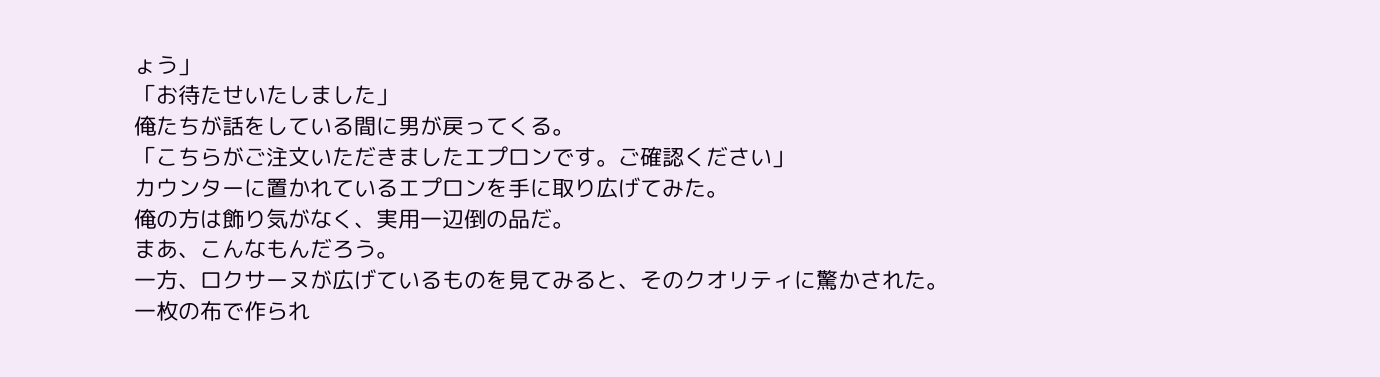ょう」
「お待たせいたしました」
俺たちが話をしている間に男が戻ってくる。
「こちらがご注文いただきましたエプロンです。ご確認ください」
カウンターに置かれているエプロンを手に取り広げてみた。
俺の方は飾り気がなく、実用一辺倒の品だ。
まあ、こんなもんだろう。
一方、ロクサーヌが広げているものを見てみると、そのクオリティに驚かされた。
一枚の布で作られ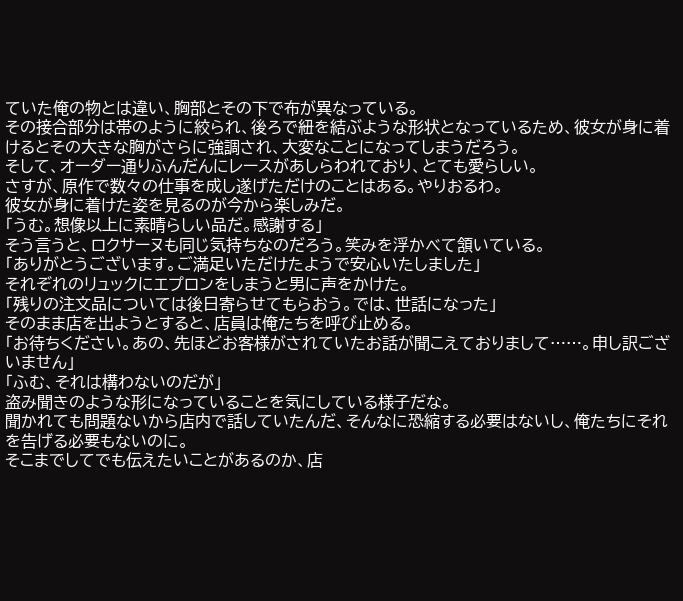ていた俺の物とは違い、胸部とその下で布が異なっている。
その接合部分は帯のように絞られ、後ろで紐を結ぶような形状となっているため、彼女が身に着けるとその大きな胸がさらに強調され、大変なことになってしまうだろう。
そして、オーダー通りふんだんにレースがあしらわれており、とても愛らしい。
さすが、原作で数々の仕事を成し遂げただけのことはある。やりおるわ。
彼女が身に着けた姿を見るのが今から楽しみだ。
「うむ。想像以上に素晴らしい品だ。感謝する」
そう言うと、ロクサーヌも同じ気持ちなのだろう。笑みを浮かべて頷いている。
「ありがとうございます。ご満足いただけたようで安心いたしました」
それぞれのリュックにエプロンをしまうと男に声をかけた。
「残りの注文品については後日寄らせてもらおう。では、世話になった」
そのまま店を出ようとすると、店員は俺たちを呼び止める。
「お待ちください。あの、先ほどお客様がされていたお話が聞こえておりまして……。申し訳ございません」
「ふむ、それは構わないのだが」
盗み聞きのような形になっていることを気にしている様子だな。
聞かれても問題ないから店内で話していたんだ、そんなに恐縮する必要はないし、俺たちにそれを告げる必要もないのに。
そこまでしてでも伝えたいことがあるのか、店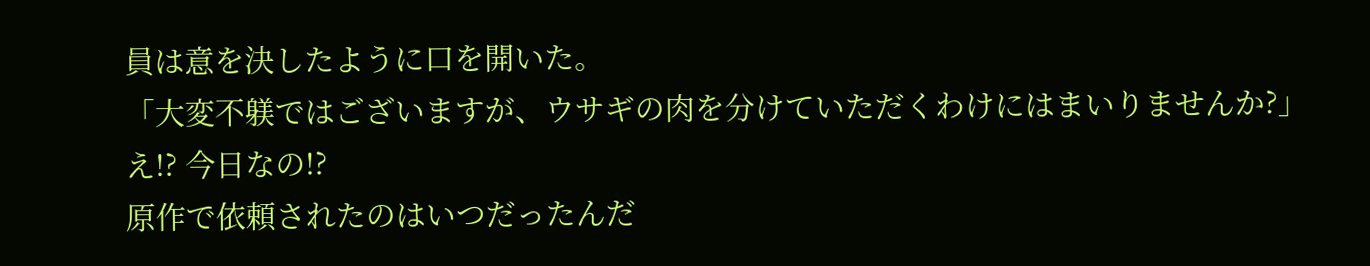員は意を決したように口を開いた。
「大変不躾ではございますが、ウサギの肉を分けていただくわけにはまいりませんか?」
え!? 今日なの!?
原作で依頼されたのはいつだったんだ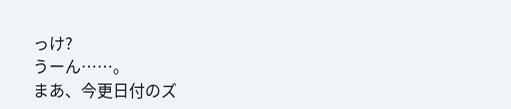っけ?
うーん……。
まあ、今更日付のズ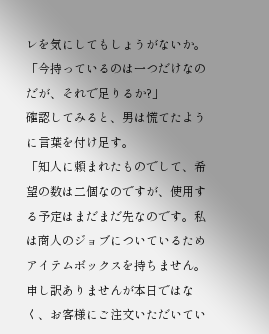レを気にしてもしょうがないか。
「今持っているのは一つだけなのだが、それで足りるか?」
確認してみると、男は慌てたように言葉を付け足す。
「知人に頼まれたものでして、希望の数は二個なのですが、使用する予定はまだまだ先なのです。私は商人のジョブについているためアイテムボックスを持ちません。申し訳ありませんが本日ではなく、お客様にご注文いただいてい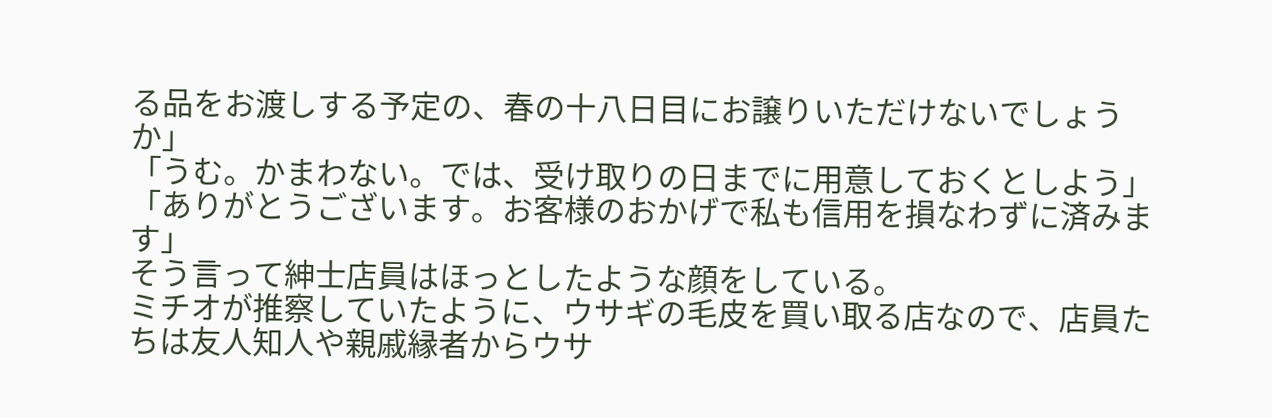る品をお渡しする予定の、春の十八日目にお譲りいただけないでしょうか」
「うむ。かまわない。では、受け取りの日までに用意しておくとしよう」
「ありがとうございます。お客様のおかげで私も信用を損なわずに済みます」
そう言って紳士店員はほっとしたような顔をしている。
ミチオが推察していたように、ウサギの毛皮を買い取る店なので、店員たちは友人知人や親戚縁者からウサ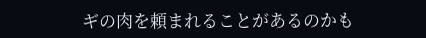ギの肉を頼まれることがあるのかも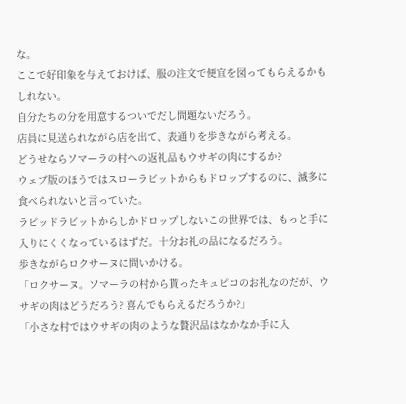な。
ここで好印象を与えておけば、服の注文で便宜を図ってもらえるかもしれない。
自分たちの分を用意するついでだし問題ないだろう。
店員に見送られながら店を出て、表通りを歩きながら考える。
どうせならソマーラの村への返礼品もウサギの肉にするか?
ウェブ版のほうではスローラビットからもドロップするのに、滅多に食べられないと言っていた。
ラピッドラビットからしかドロップしないこの世界では、もっと手に入りにくくなっているはずだ。十分お礼の品になるだろう。
歩きながらロクサーヌに問いかける。
「ロクサーヌ。ソマーラの村から貰ったキュピコのお礼なのだが、ウサギの肉はどうだろう? 喜んでもらえるだろうか?」
「小さな村ではウサギの肉のような贅沢品はなかなか手に入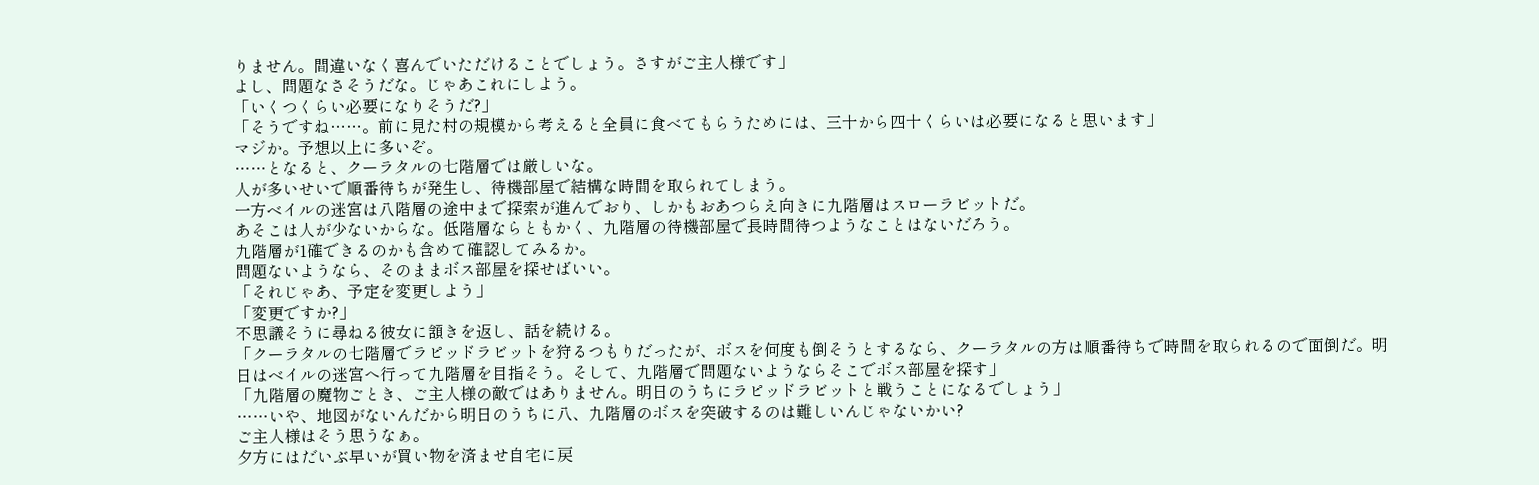りません。間違いなく喜んでいただけることでしょう。さすがご主人様です」
よし、問題なさそうだな。じゃあこれにしよう。
「いくつくらい必要になりそうだ?」
「そうですね……。前に見た村の規模から考えると全員に食べてもらうためには、三十から四十くらいは必要になると思います」
マジか。予想以上に多いぞ。
……となると、クーラタルの七階層では厳しいな。
人が多いせいで順番待ちが発生し、待機部屋で結構な時間を取られてしまう。
一方ベイルの迷宮は八階層の途中まで探索が進んでおり、しかもおあつらえ向きに九階層はスローラビットだ。
あそこは人が少ないからな。低階層ならともかく、九階層の待機部屋で長時間待つようなことはないだろう。
九階層が1確できるのかも含めて確認してみるか。
問題ないようなら、そのままボス部屋を探せばいい。
「それじゃあ、予定を変更しよう」
「変更ですか?」
不思議そうに尋ねる彼女に頷きを返し、話を続ける。
「クーラタルの七階層でラピッドラビットを狩るつもりだったが、ボスを何度も倒そうとするなら、クーラタルの方は順番待ちで時間を取られるので面倒だ。明日はベイルの迷宮へ行って九階層を目指そう。そして、九階層で問題ないようならそこでボス部屋を探す」
「九階層の魔物ごとき、ご主人様の敵ではありません。明日のうちにラピッドラビットと戦うことになるでしょう」
……いや、地図がないんだから明日のうちに八、九階層のボスを突破するのは難しいんじゃないかい?
ご主人様はそう思うなぁ。
夕方にはだいぶ早いが買い物を済ませ自宅に戻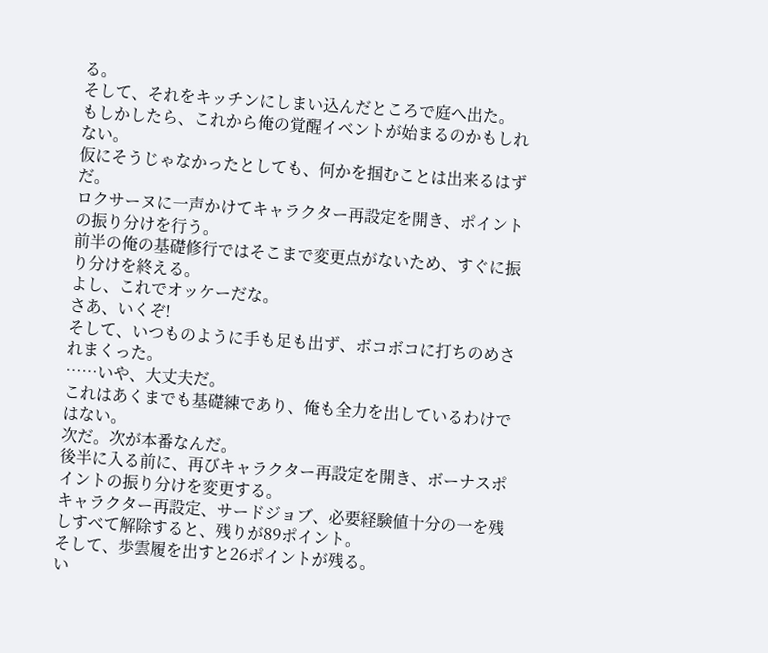る。
そして、それをキッチンにしまい込んだところで庭へ出た。
もしかしたら、これから俺の覚醒イベントが始まるのかもしれない。
仮にそうじゃなかったとしても、何かを掴むことは出来るはずだ。
ロクサーヌに一声かけてキャラクター再設定を開き、ポイントの振り分けを行う。
前半の俺の基礎修行ではそこまで変更点がないため、すぐに振り分けを終える。
よし、これでオッケーだな。
さあ、いくぞ!
そして、いつものように手も足も出ず、ボコボコに打ちのめされまくった。
……いや、大丈夫だ。
これはあくまでも基礎練であり、俺も全力を出しているわけではない。
次だ。次が本番なんだ。
後半に入る前に、再びキャラクター再設定を開き、ボーナスポイントの振り分けを変更する。
キャラクター再設定、サードジョブ、必要経験値十分の一を残しすべて解除すると、残りが89ポイント。
そして、歩雲履を出すと26ポイントが残る。
い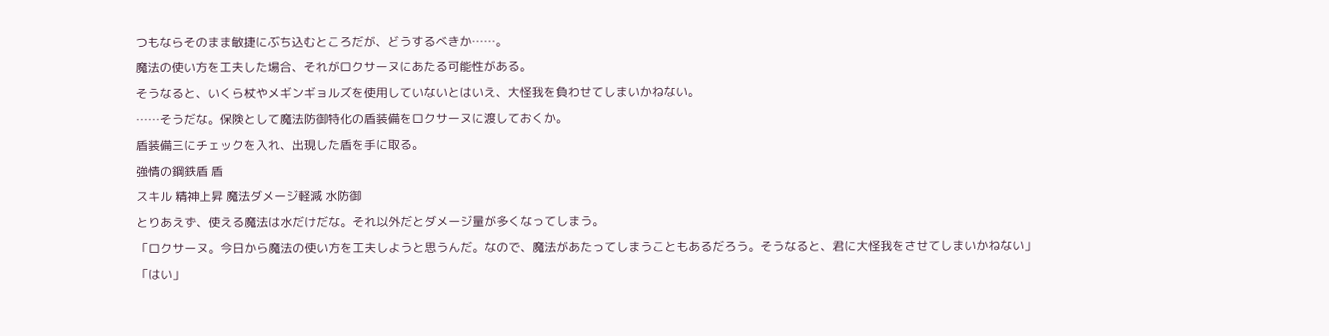つもならそのまま敏捷にぶち込むところだが、どうするべきか……。
魔法の使い方を工夫した場合、それがロクサーヌにあたる可能性がある。
そうなると、いくら杖やメギンギョルズを使用していないとはいえ、大怪我を負わせてしまいかねない。
……そうだな。保険として魔法防御特化の盾装備をロクサーヌに渡しておくか。
盾装備三にチェックを入れ、出現した盾を手に取る。
強情の鋼鉄盾 盾
スキル 精神上昇 魔法ダメージ軽減 水防御
とりあえず、使える魔法は水だけだな。それ以外だとダメージ量が多くなってしまう。
「ロクサーヌ。今日から魔法の使い方を工夫しようと思うんだ。なので、魔法があたってしまうこともあるだろう。そうなると、君に大怪我をさせてしまいかねない」
「はい」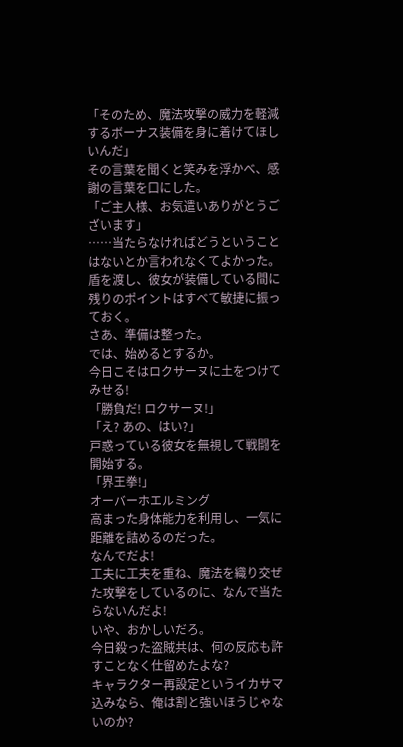「そのため、魔法攻撃の威力を軽減するボーナス装備を身に着けてほしいんだ」
その言葉を聞くと笑みを浮かべ、感謝の言葉を口にした。
「ご主人様、お気遣いありがとうございます」
……当たらなければどうということはないとか言われなくてよかった。
盾を渡し、彼女が装備している間に残りのポイントはすべて敏捷に振っておく。
さあ、準備は整った。
では、始めるとするか。
今日こそはロクサーヌに土をつけてみせる!
「勝負だ! ロクサーヌ!」
「え? あの、はい?」
戸惑っている彼女を無視して戦闘を開始する。
「界王拳!」
オーバーホエルミング
高まった身体能力を利用し、一気に距離を詰めるのだった。
なんでだよ!
工夫に工夫を重ね、魔法を織り交ぜた攻撃をしているのに、なんで当たらないんだよ!
いや、おかしいだろ。
今日殺った盗賊共は、何の反応も許すことなく仕留めたよな?
キャラクター再設定というイカサマ込みなら、俺は割と強いほうじゃないのか?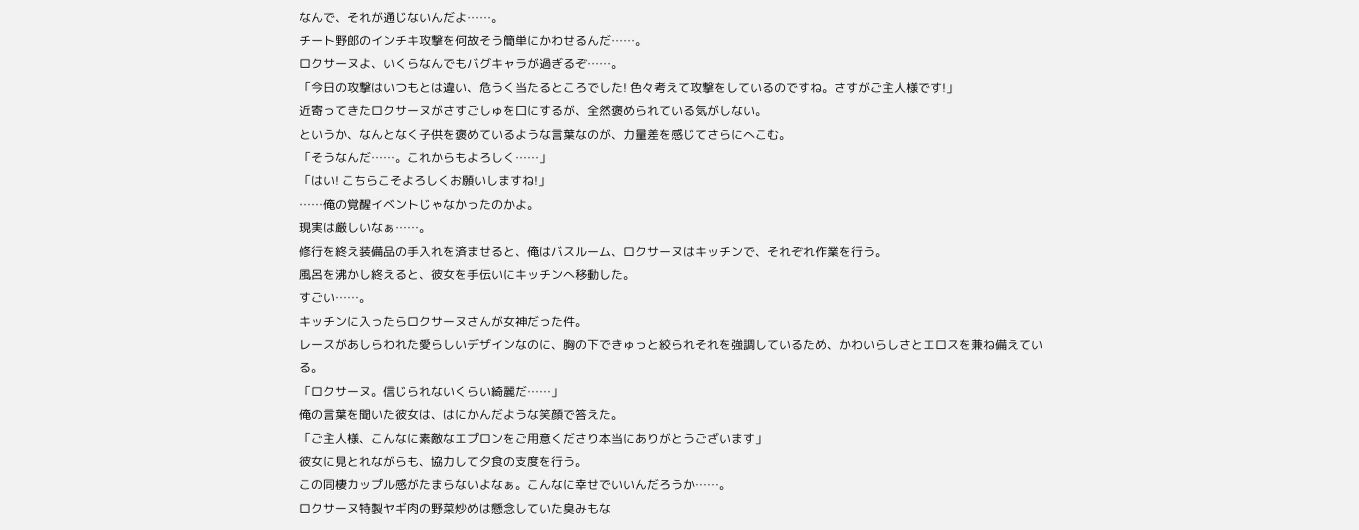なんで、それが通じないんだよ……。
チート野郎のインチキ攻撃を何故そう簡単にかわせるんだ……。
ロクサーヌよ、いくらなんでもバグキャラが過ぎるぞ……。
「今日の攻撃はいつもとは違い、危うく当たるところでした! 色々考えて攻撃をしているのですね。さすがご主人様です!」
近寄ってきたロクサーヌがさすごしゅを口にするが、全然褒められている気がしない。
というか、なんとなく子供を褒めているような言葉なのが、力量差を感じてさらにへこむ。
「そうなんだ……。これからもよろしく……」
「はい! こちらこそよろしくお願いしますね!」
……俺の覚醒イベントじゃなかったのかよ。
現実は厳しいなぁ……。
修行を終え装備品の手入れを済ませると、俺はバスルーム、ロクサーヌはキッチンで、それぞれ作業を行う。
風呂を沸かし終えると、彼女を手伝いにキッチンへ移動した。
すごい……。
キッチンに入ったらロクサーヌさんが女神だった件。
レースがあしらわれた愛らしいデザインなのに、胸の下できゅっと絞られそれを強調しているため、かわいらしさとエロスを兼ね備えている。
「ロクサーヌ。信じられないくらい綺麗だ……」
俺の言葉を聞いた彼女は、はにかんだような笑顔で答えた。
「ご主人様、こんなに素敵なエプロンをご用意くださり本当にありがとうございます」
彼女に見とれながらも、協力して夕食の支度を行う。
この同棲カップル感がたまらないよなぁ。こんなに幸せでいいんだろうか……。
ロクサーヌ特製ヤギ肉の野菜炒めは懸念していた臭みもな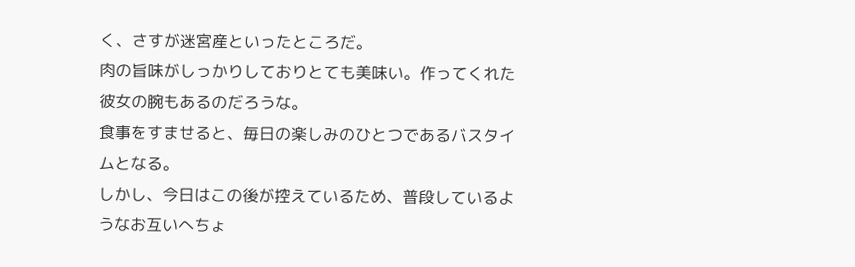く、さすが迷宮産といったところだ。
肉の旨味がしっかりしておりとても美味い。作ってくれた彼女の腕もあるのだろうな。
食事をすませると、毎日の楽しみのひとつであるバスタイムとなる。
しかし、今日はこの後が控えているため、普段しているようなお互いへちょ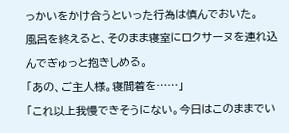っかいをかけ合うといった行為は慎んでおいた。
風呂を終えると、そのまま寝室にロクサーヌを連れ込んでぎゅっと抱きしめる。
「あの、ご主人様。寝間着を……」
「これ以上我慢できそうにない。今日はこのままでい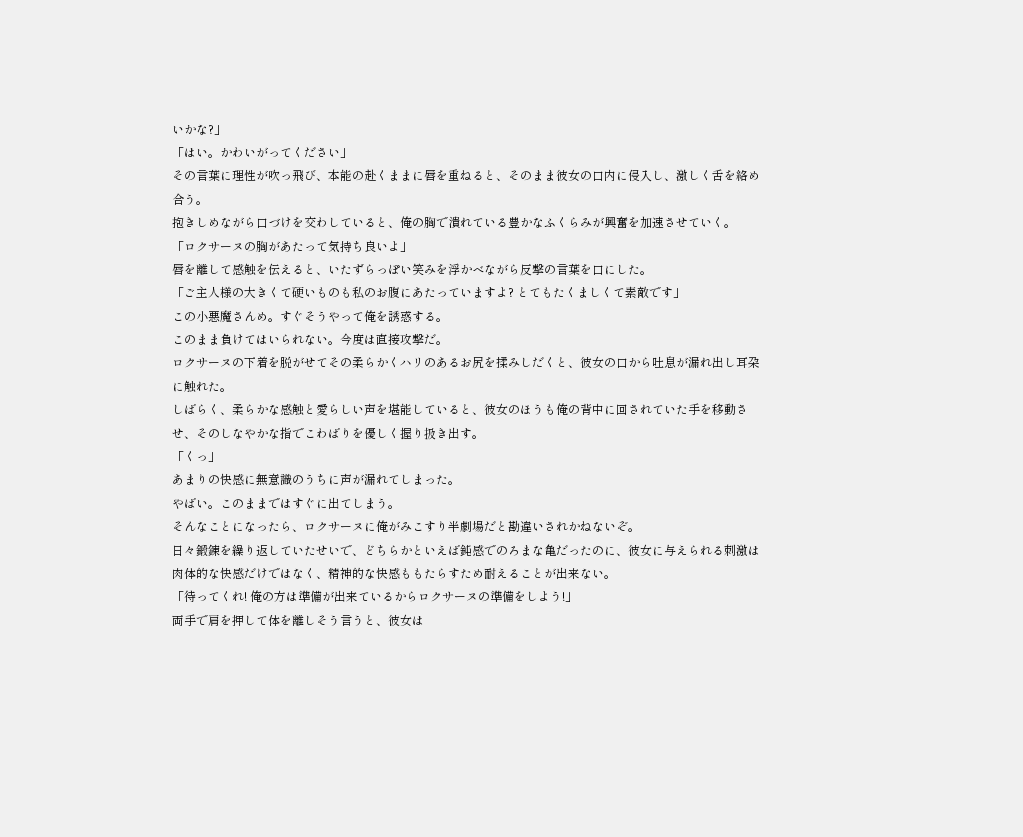いかな?」
「はい。かわいがってください」
その言葉に理性が吹っ飛び、本能の赴くままに唇を重ねると、そのまま彼女の口内に侵入し、激しく舌を絡め合う。
抱きしめながら口づけを交わしていると、俺の胸で潰れている豊かなふくらみが興奮を加速させていく。
「ロクサーヌの胸があたって気持ち良いよ」
唇を離して感触を伝えると、いたずらっぽい笑みを浮かべながら反撃の言葉を口にした。
「ご主人様の大きくて硬いものも私のお腹にあたっていますよ? とてもたくましくて素敵です」
この小悪魔さんめ。すぐそうやって俺を誘惑する。
このまま負けてはいられない。今度は直接攻撃だ。
ロクサーヌの下着を脱がせてその柔らかくハリのあるお尻を揉みしだくと、彼女の口から吐息が漏れ出し耳朶に触れた。
しばらく、柔らかな感触と愛らしい声を堪能していると、彼女のほうも俺の背中に回されていた手を移動させ、そのしなやかな指でこわばりを優しく握り扱き出す。
「くっ」
あまりの快感に無意識のうちに声が漏れてしまった。
やばい。このままではすぐに出てしまう。
そんなことになったら、ロクサーヌに俺がみこすり半劇場だと勘違いされかねないぞ。
日々鍛錬を繰り返していたせいで、どちらかといえば鈍感でのろまな亀だったのに、彼女に与えられる刺激は肉体的な快感だけではなく、精神的な快感ももたらすため耐えることが出来ない。
「待ってくれ! 俺の方は準備が出来ているからロクサーヌの準備をしよう!」
両手で肩を押して体を離しそう言うと、彼女は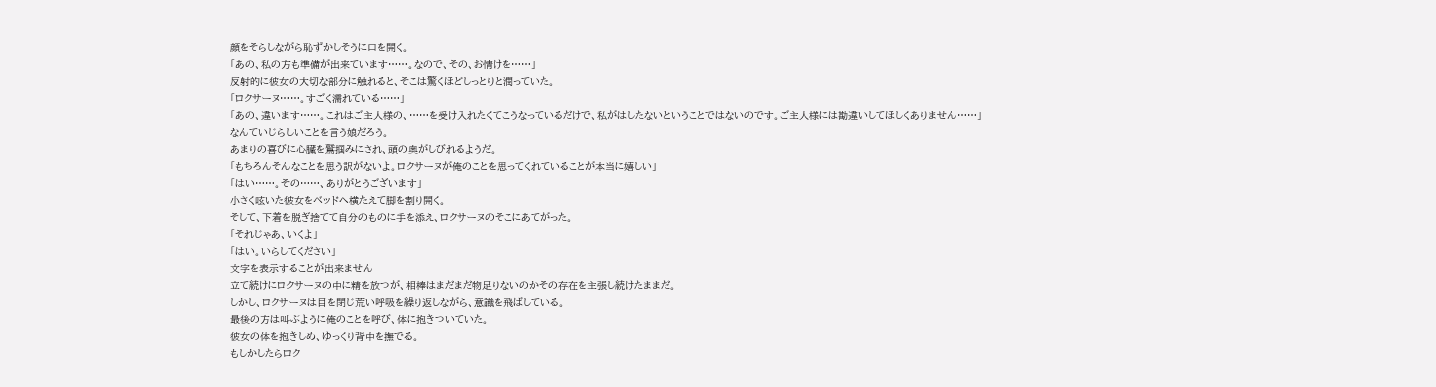顔をそらしながら恥ずかしそうに口を開く。
「あの、私の方も準備が出来ています……。なので、その、お情けを……」
反射的に彼女の大切な部分に触れると、そこは驚くほどしっとりと潤っていた。
「ロクサーヌ……。すごく濡れている……」
「あの、違います……。これはご主人様の、……を受け入れたくてこうなっているだけで、私がはしたないということではないのです。ご主人様には勘違いしてほしくありません……」
なんていじらしいことを言う娘だろう。
あまりの喜びに心臓を鷲掴みにされ、頭の奥がしびれるようだ。
「もちろんそんなことを思う訳がないよ。ロクサーヌが俺のことを思ってくれていることが本当に嬉しい」
「はい……。その……、ありがとうございます」
小さく呟いた彼女をベッドへ横たえて脚を割り開く。
そして、下着を脱ぎ捨てて自分のものに手を添え、ロクサーヌのそこにあてがった。
「それじゃあ、いくよ」
「はい。いらしてください」
文字を表示することが出来ません
立て続けにロクサーヌの中に精を放つが、相棒はまだまだ物足りないのかその存在を主張し続けたままだ。
しかし、ロクサーヌは目を閉じ荒い呼吸を繰り返しながら、意識を飛ばしている。
最後の方は叫ぶように俺のことを呼び、体に抱きついていた。
彼女の体を抱きしめ、ゆっくり背中を撫でる。
もしかしたらロク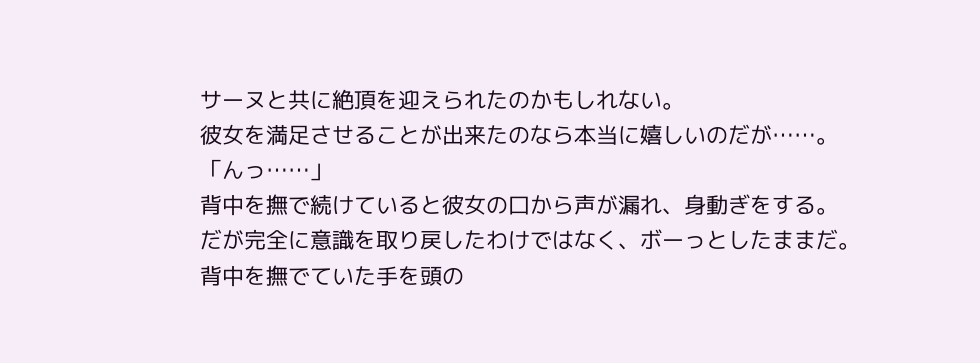サーヌと共に絶頂を迎えられたのかもしれない。
彼女を満足させることが出来たのなら本当に嬉しいのだが……。
「んっ……」
背中を撫で続けていると彼女の口から声が漏れ、身動ぎをする。
だが完全に意識を取り戻したわけではなく、ボーっとしたままだ。
背中を撫でていた手を頭の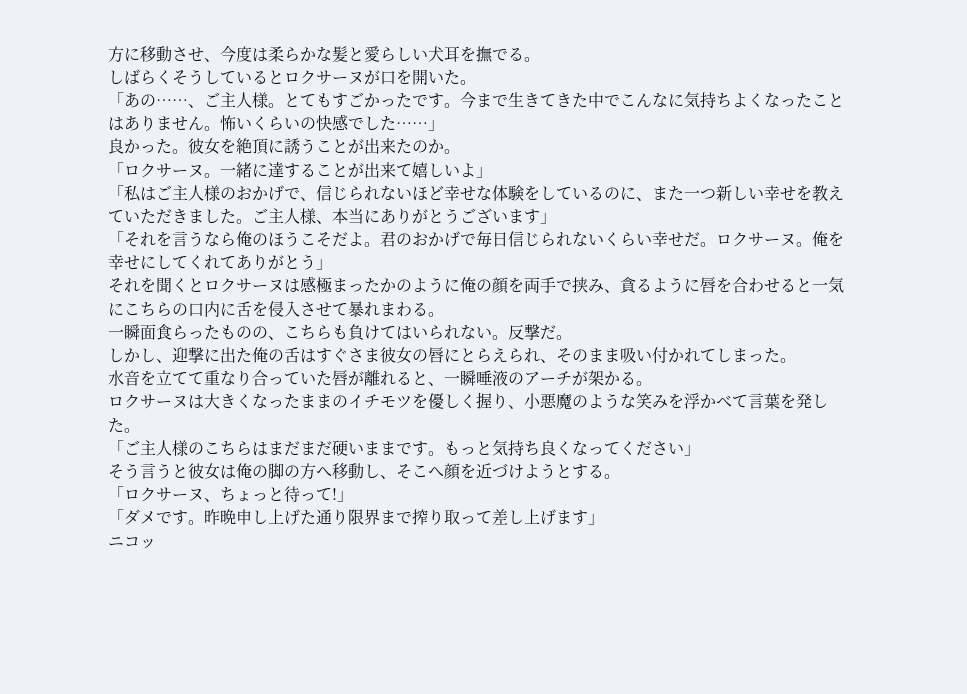方に移動させ、今度は柔らかな髪と愛らしい犬耳を撫でる。
しばらくそうしているとロクサーヌが口を開いた。
「あの……、ご主人様。とてもすごかったです。今まで生きてきた中でこんなに気持ちよくなったことはありません。怖いくらいの快感でした……」
良かった。彼女を絶頂に誘うことが出来たのか。
「ロクサーヌ。一緒に達することが出来て嬉しいよ」
「私はご主人様のおかげで、信じられないほど幸せな体験をしているのに、また一つ新しい幸せを教えていただきました。ご主人様、本当にありがとうございます」
「それを言うなら俺のほうこそだよ。君のおかげで毎日信じられないくらい幸せだ。ロクサーヌ。俺を幸せにしてくれてありがとう」
それを聞くとロクサーヌは感極まったかのように俺の顔を両手で挟み、貪るように唇を合わせると一気にこちらの口内に舌を侵入させて暴れまわる。
一瞬面食らったものの、こちらも負けてはいられない。反撃だ。
しかし、迎撃に出た俺の舌はすぐさま彼女の唇にとらえられ、そのまま吸い付かれてしまった。
水音を立てて重なり合っていた唇が離れると、一瞬唾液のアーチが架かる。
ロクサーヌは大きくなったままのイチモツを優しく握り、小悪魔のような笑みを浮かべて言葉を発した。
「ご主人様のこちらはまだまだ硬いままです。もっと気持ち良くなってください」
そう言うと彼女は俺の脚の方へ移動し、そこへ顔を近づけようとする。
「ロクサーヌ、ちょっと待って!」
「ダメです。昨晩申し上げた通り限界まで搾り取って差し上げます」
ニコッ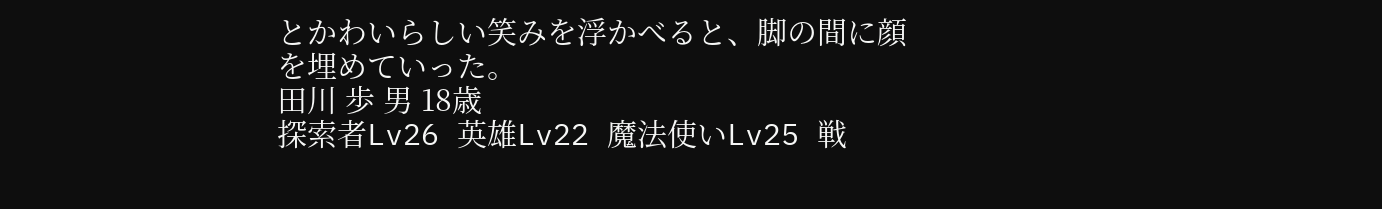とかわいらしい笑みを浮かべると、脚の間に顔を埋めていった。
田川 歩 男 18歳
探索者Lv26 英雄Lv22 魔法使いLv25 戦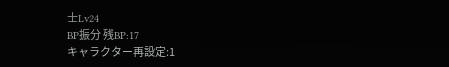士Lv24
BP振分 残BP:17
キャラクター再設定:1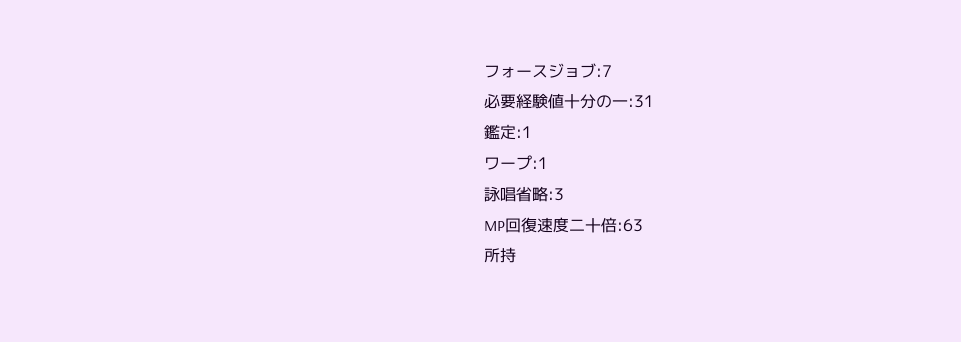フォースジョブ:7
必要経験値十分の一:31
鑑定:1
ワープ:1
詠唱省略:3
MP回復速度二十倍:63
所持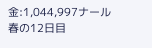金:1,044,997ナール
春の12日目